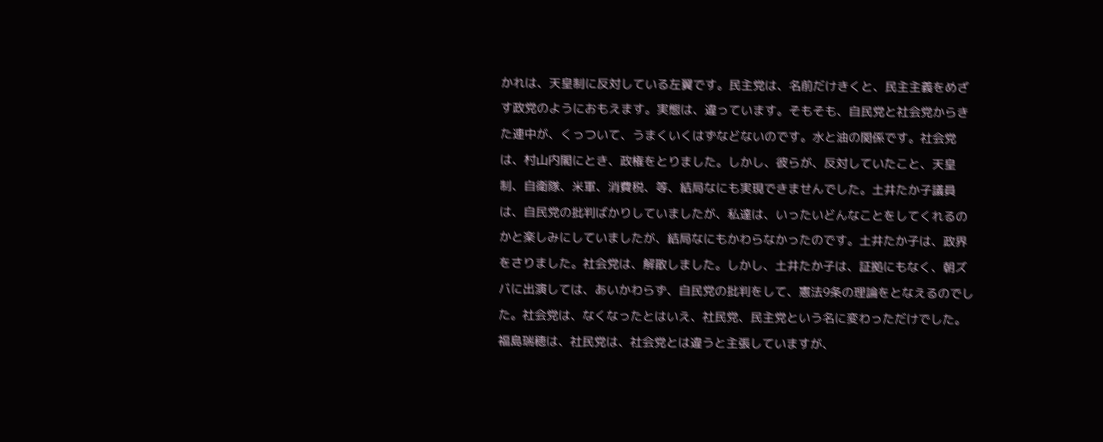かれは、天皇制に反対している左翼です。民主党は、名前だけきくと、民主主義をめざす政党のようにおもえます。実態は、違っています。そもそも、自民党と社会党からきた連中が、くっついて、うまくいくはずなどないのです。水と油の関係です。社会党は、村山内閣にとき、政権をとりました。しかし、彼らが、反対していたこと、天皇制、自衛隊、米軍、消費税、等、結局なにも実現できませんでした。土井たか子議員は、自民党の批判ばかりしていましたが、私達は、いったいどんなことをしてくれるのかと楽しみにしていましたが、結局なにもかわらなかったのです。土井たか子は、政界をさりました。社会党は、解散しました。しかし、土井たか子は、証拠にもなく、朝ズバに出演しては、あいかわらず、自民党の批判をして、憲法9条の理論をとなえるのでした。社会党は、なくなったとはいえ、社民党、民主党という名に変わっただけでした。福島瑞穂は、社民党は、社会党とは違うと主張していますが、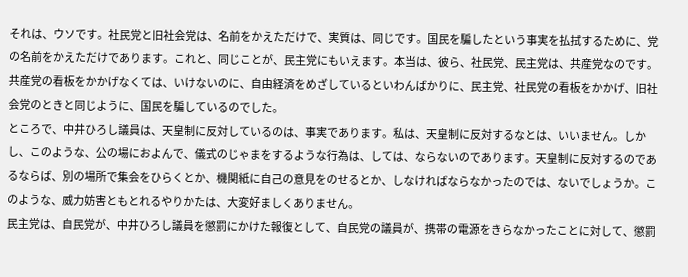それは、ウソです。社民党と旧社会党は、名前をかえただけで、実質は、同じです。国民を騙したという事実を払拭するために、党の名前をかえただけであります。これと、同じことが、民主党にもいえます。本当は、彼ら、社民党、民主党は、共産党なのです。共産党の看板をかかげなくては、いけないのに、自由経済をめざしているといわんばかりに、民主党、社民党の看板をかかげ、旧社会党のときと同じように、国民を騙しているのでした。
ところで、中井ひろし議員は、天皇制に反対しているのは、事実であります。私は、天皇制に反対するなとは、いいません。しかし、このような、公の場におよんで、儀式のじゃまをするような行為は、しては、ならないのであります。天皇制に反対するのであるならば、別の場所で集会をひらくとか、機関紙に自己の意見をのせるとか、しなければならなかったのでは、ないでしょうか。このような、威力妨害ともとれるやりかたは、大変好ましくありません。
民主党は、自民党が、中井ひろし議員を懲罰にかけた報復として、自民党の議員が、携帯の電源をきらなかったことに対して、懲罰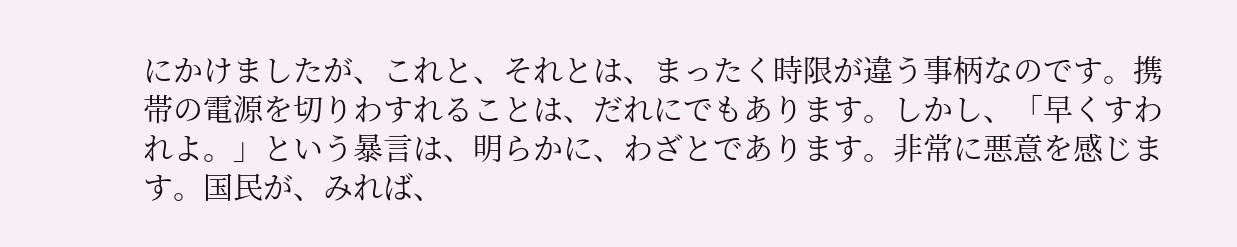にかけましたが、これと、それとは、まったく時限が違う事柄なのです。携帯の電源を切りわすれることは、だれにでもあります。しかし、「早くすわれよ。」という暴言は、明らかに、わざとであります。非常に悪意を感じます。国民が、みれば、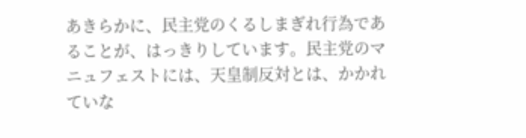あきらかに、民主党のくるしまぎれ行為であることが、はっきりしています。民主党のマニュフェストには、天皇制反対とは、かかれていな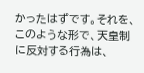かったはずです。それを、このような形で、天皇制に反対する行為は、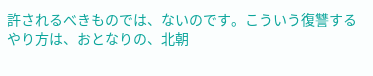許されるべきものでは、ないのです。こういう復讐するやり方は、おとなりの、北朝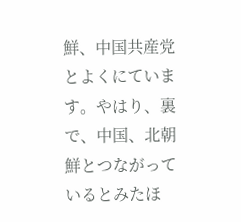鮮、中国共産党とよくにています。やはり、裏で、中国、北朝鮮とつながっているとみたほ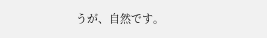うが、自然です。